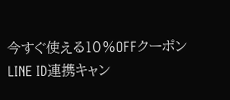今すぐ使える10%OFFクーポン
LINE ID連携キャン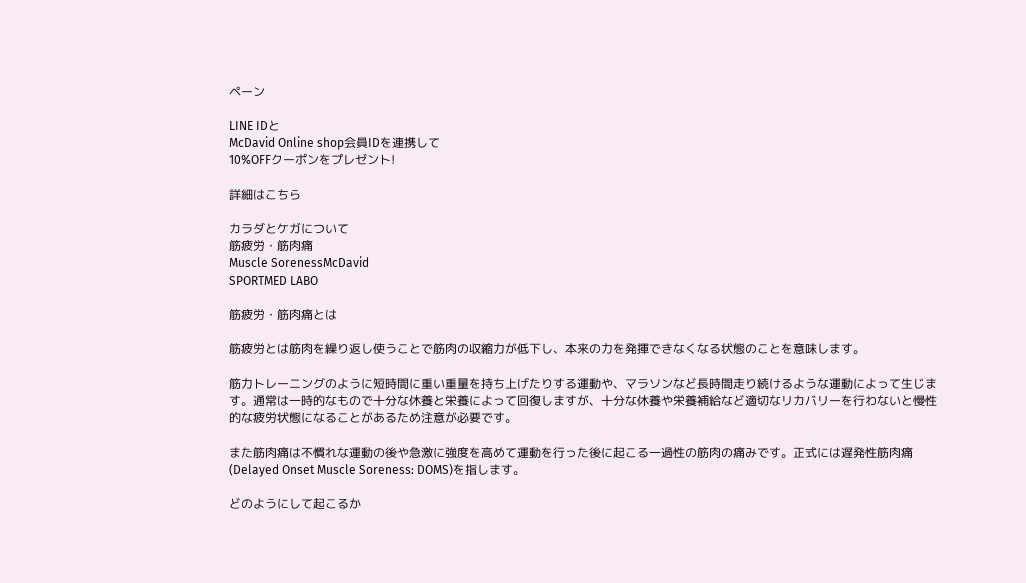ペーン

LINE IDと
McDavid Online shop会員IDを連携して
10%OFFクーポンをプレゼント!

詳細はこちら

カラダとケガについて
筋疲労・筋肉痛
Muscle SorenessMcDavid
SPORTMED LABO

筋疲労・筋肉痛とは

筋疲労とは筋肉を繰り返し使うことで筋肉の収縮力が低下し、本来の力を発揮できなくなる状態のことを意味します。

筋力トレーニングのように短時間に重い重量を持ち上げたりする運動や、マラソンなど長時間走り続けるような運動によって生じます。通常は一時的なもので十分な休養と栄養によって回復しますが、十分な休養や栄養補給など適切なリカバリーを行わないと慢性的な疲労状態になることがあるため注意が必要です。

また筋肉痛は不慣れな運動の後や急激に強度を高めて運動を行った後に起こる一過性の筋肉の痛みです。正式には遅発性筋肉痛(Delayed Onset Muscle Soreness: DOMS)を指します。

どのようにして起こるか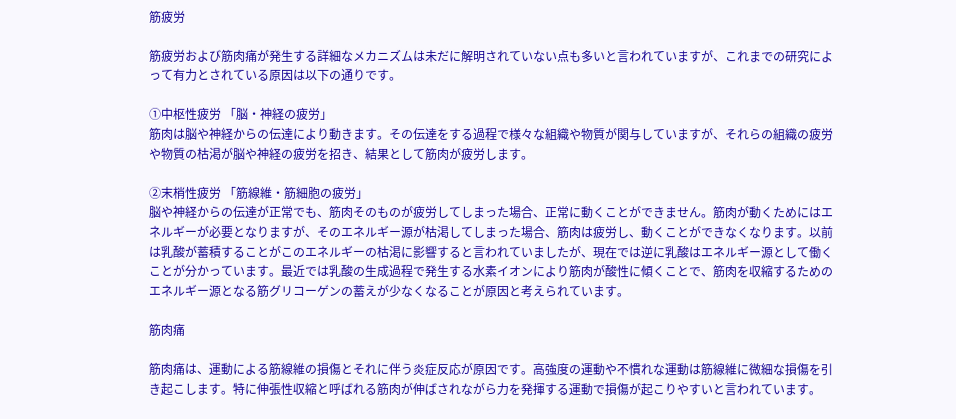筋疲労

筋疲労および筋肉痛が発生する詳細なメカニズムは未だに解明されていない点も多いと言われていますが、これまでの研究によって有力とされている原因は以下の通りです。

①中枢性疲労 「脳・神経の疲労」
筋肉は脳や神経からの伝達により動きます。その伝達をする過程で様々な組織や物質が関与していますが、それらの組織の疲労や物質の枯渇が脳や神経の疲労を招き、結果として筋肉が疲労します。

②末梢性疲労 「筋線維・筋細胞の疲労」
脳や神経からの伝達が正常でも、筋肉そのものが疲労してしまった場合、正常に動くことができません。筋肉が動くためにはエネルギーが必要となりますが、そのエネルギー源が枯渇してしまった場合、筋肉は疲労し、動くことができなくなります。以前は乳酸が蓄積することがこのエネルギーの枯渇に影響すると言われていましたが、現在では逆に乳酸はエネルギー源として働くことが分かっています。最近では乳酸の生成過程で発生する水素イオンにより筋肉が酸性に傾くことで、筋肉を収縮するためのエネルギー源となる筋グリコーゲンの蓄えが少なくなることが原因と考えられています。

筋肉痛

筋肉痛は、運動による筋線維の損傷とそれに伴う炎症反応が原因です。高強度の運動や不慣れな運動は筋線維に微細な損傷を引き起こします。特に伸張性収縮と呼ばれる筋肉が伸ばされながら力を発揮する運動で損傷が起こりやすいと言われています。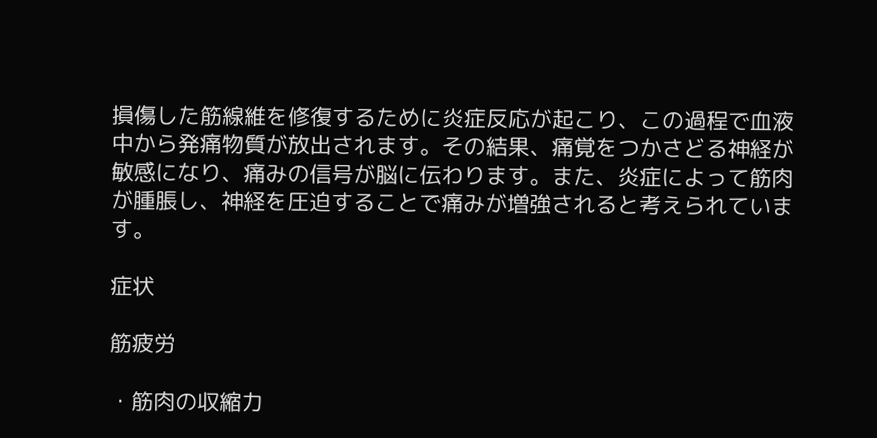損傷した筋線維を修復するために炎症反応が起こり、この過程で血液中から発痛物質が放出されます。その結果、痛覚をつかさどる神経が敏感になり、痛みの信号が脳に伝わります。また、炎症によって筋肉が腫脹し、神経を圧迫することで痛みが増強されると考えられています。

症状

筋疲労

・筋肉の収縮力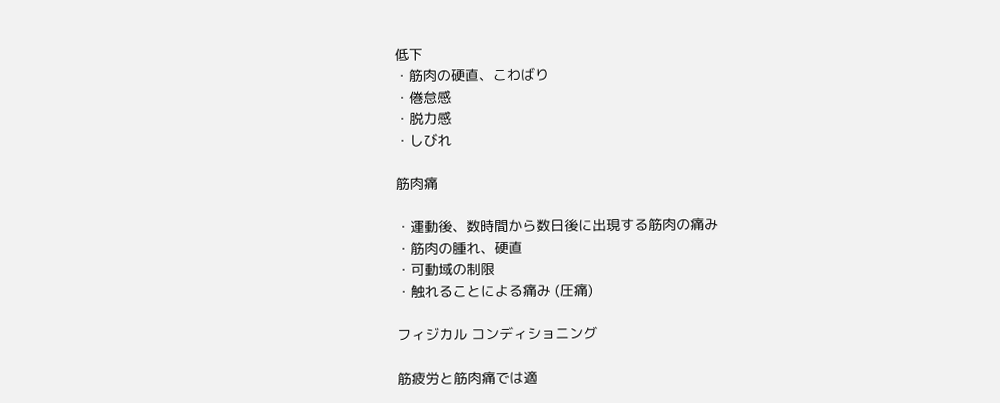低下
・筋肉の硬直、こわばり
・倦怠感
・脱力感
・しびれ

筋肉痛

・運動後、数時間から数日後に出現する筋肉の痛み
・筋肉の腫れ、硬直
・可動域の制限
・触れることによる痛み (圧痛)

フィジカル コンディショニング

筋疲労と筋肉痛では適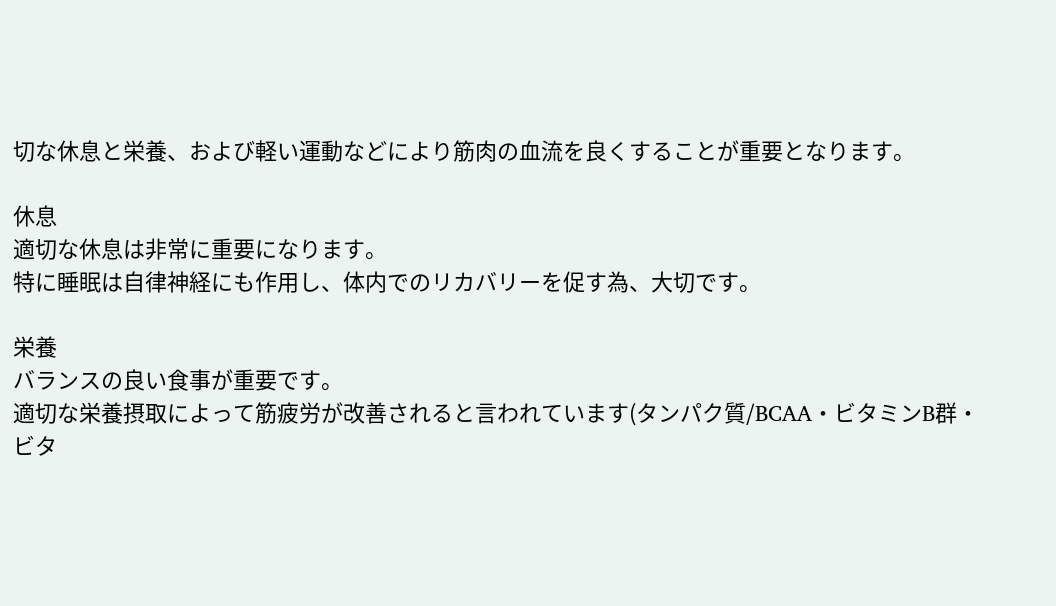切な休息と栄養、および軽い運動などにより筋肉の血流を良くすることが重要となります。

休息
適切な休息は非常に重要になります。
特に睡眠は自律神経にも作用し、体内でのリカバリーを促す為、大切です。

栄養
バランスの良い食事が重要です。
適切な栄養摂取によって筋疲労が改善されると言われています(タンパク質/BCAA・ビタミンB群・ビタ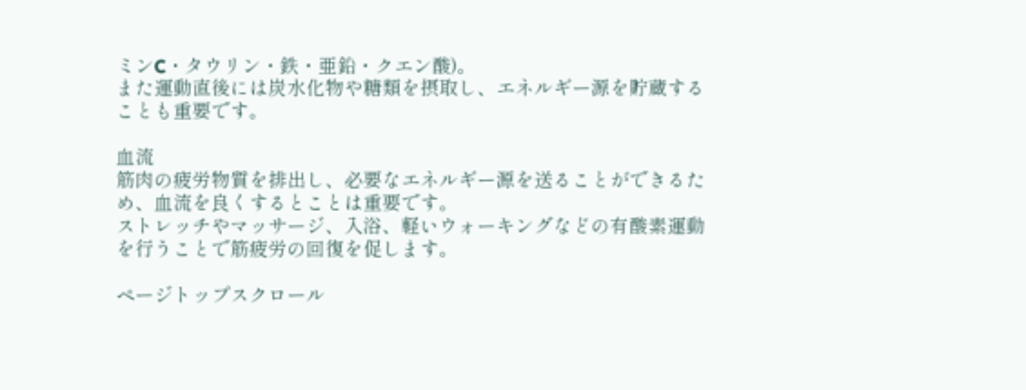ミンC・タウリン・鉄・亜鉛・クエン酸)。
また運動直後には炭水化物や糖類を摂取し、エネルギー源を貯蔵することも重要です。

血流
筋肉の疲労物質を排出し、必要なエネルギー源を送ることができるため、血流を良くするとことは重要です。
ストレッチやマッサージ、入浴、軽いウォーキングなどの有酸素運動を行うことで筋疲労の回復を促します。

ページトップスクロール